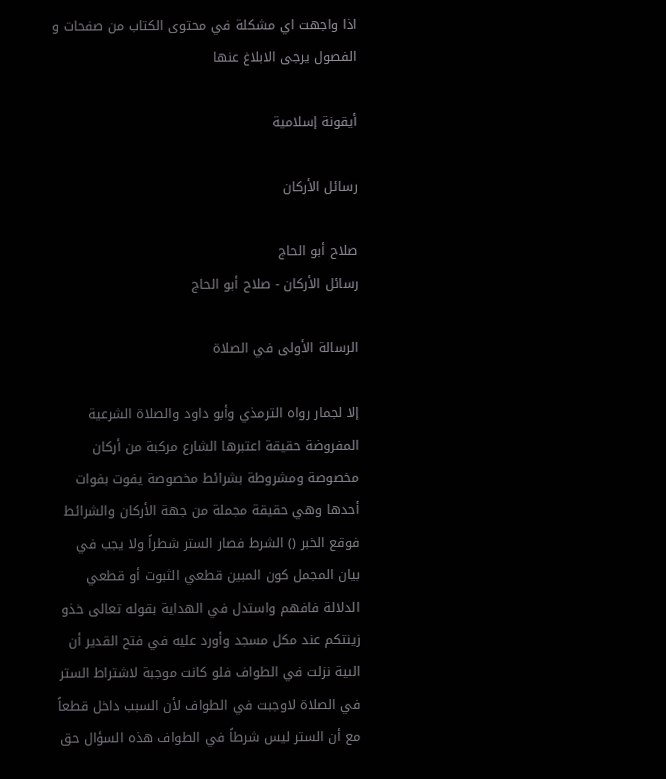اذا واجهت اي مشكلة في محتوى الكتاب من صفحات و الفصول يرجى الابلاغ عنها

أيقونة إسلامية

رسائل الأركان

صلاح أبو الحاج
رسائل الأركان - صلاح أبو الحاج

الرسالة الأولى في الصلاة

إلا لجمار رواه الترمذي وأبو داود والصلاة الشرعية المفروضة حقيقة اعتبرها الشارع مركبة من أركان مخصوصة ومشروطة بشرائط مخصوصة يفوت بفوات أحدها وهي حقيقة مجملة من جهة الأركان والشرائط فوقع الخبر () الشرط فصار الستر شطراً ولا يجب في بيان المجمل كون المبين قطعي الثبوت أو قطعي الدلالة فافهم واستدل في الهداية بقوله تعالى خذو زينتكم عند مكل مسجد وأورد عليه في فتح القدير أن الىية نزلت في الطواف فلو كانت موجبة لاشتراط الستر في الصلاة لاوجبت في الطواف لأن السبب داخل قطعاً مع أن الستر ليس شرطاً في الطواف هذه السؤال حق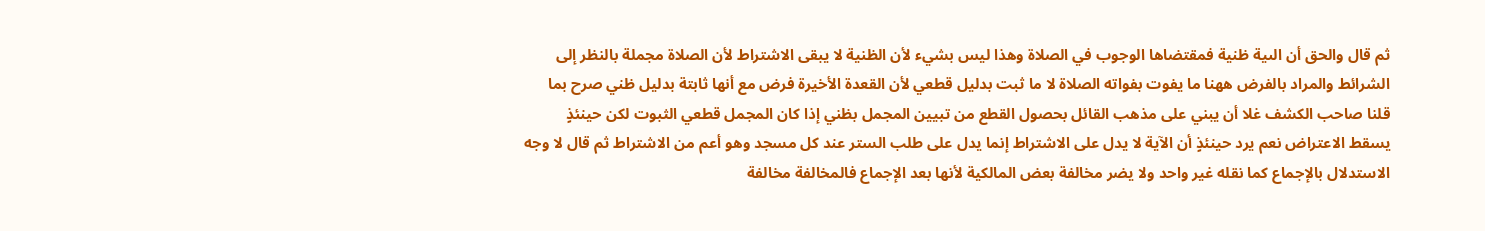ثم قال والحق أن الىية ظنية فمقتضاها الوجوب في الصلاة وهذا ليس بشيء لأن الظنية لا يبقى الاشتراط لأن الصلاة مجملة بالنظر إلى الشرائط والمراد بالفرض ههنا ما يفوت بفواته الصلاة لا ما ثبت بدليل قطعي لأن القعدة الأخيرة فرض مع أنها ثابتة بدليل ظني صرح بما قلنا صاحب الكشف غلا أن يبني على مذهب القائل بحصول القطع من تبيين المجمل بظني إذا كان المجمل قطعي الثبوت لكن حينئذٍ يسقط الاعتراض نعم يرد حينئذٍ أن الآية لا يدل على الاشتراط إنما يدل على طلب الستر عند كل مسجد وهو أعم من الاشتراط ثم قال لا وجه الاستدلال بالإجماع كما نقله غير واحد ولا يضر مخالفة بعض المالكية لأنها بعد الإجماع فالمخالفة مخالفة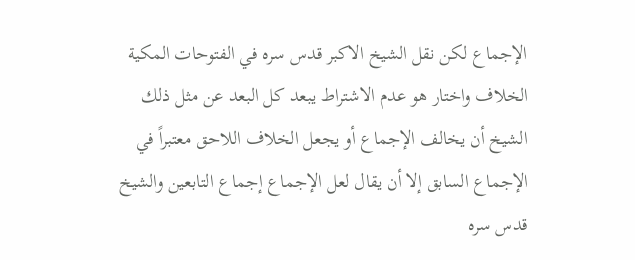الإجماع لكن نقل الشيخ الاكبر قدس سره في الفتوحات المكية الخلاف واختار هو عدم الاشتراط يبعد كل البعد عن مثل ذلك الشيخ أن يخالف الإجماع أو يجعل الخلاف اللاحق معتبراً في الإجماع السابق إلا أن يقال لعل الإجماع إجماع التابعين والشيخ قدس سره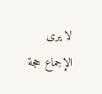لا يرى الإجماع حجة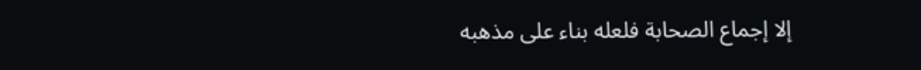إلا إجماع الصحابة فلعله بناء على مذهبه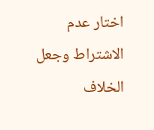اختار عدم الاشتراط وجعل الخلاف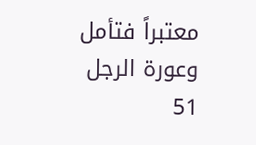معتبراً فتأمل وعورة الرجل
51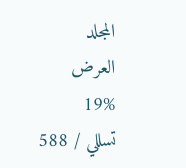المجلد
العرض
19%
تسللي / 588